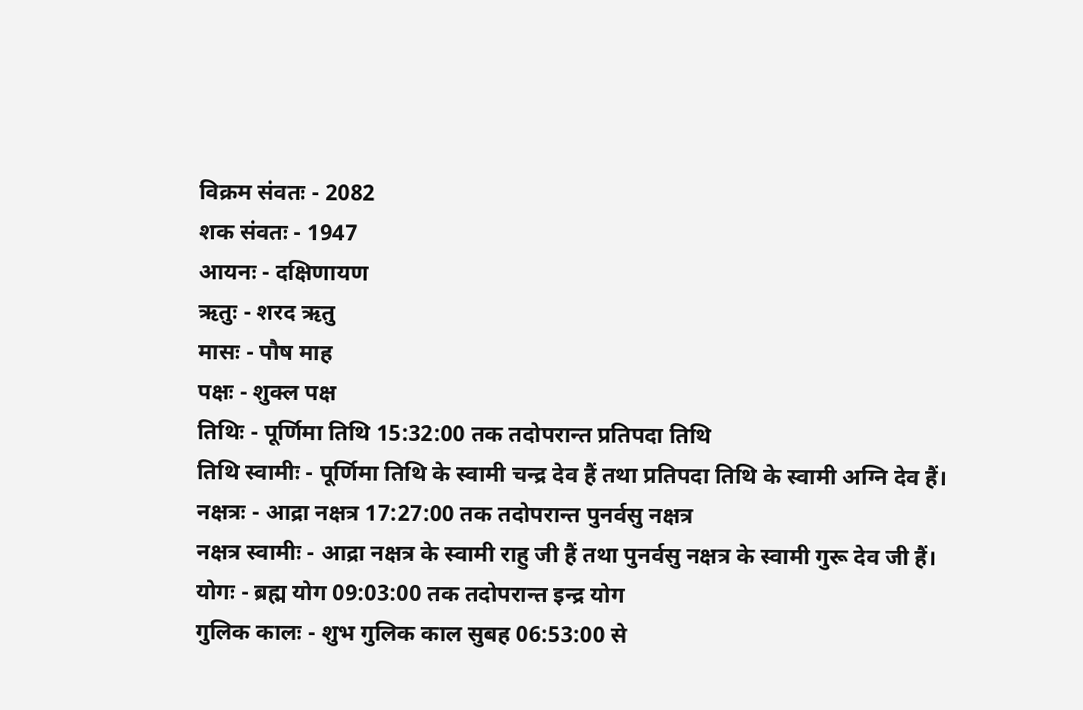विक्रम संवतः - 2082
शक संवतः - 1947
आयनः - दक्षिणायण
ऋतुः - शरद ऋतु
मासः - पौष माह
पक्षः - शुक्ल पक्ष
तिथिः - पूर्णिमा तिथि 15:32:00 तक तदोपरान्त प्रतिपदा तिथि
तिथि स्वामीः - पूर्णिमा तिथि के स्वामी चन्द्र देव हैं तथा प्रतिपदा तिथि के स्वामी अग्नि देव हैं।
नक्षत्रः - आद्रा नक्षत्र 17:27:00 तक तदोपरान्त पुनर्वसु नक्षत्र
नक्षत्र स्वामीः - आद्रा नक्षत्र के स्वामी राहु जी हैं तथा पुनर्वसु नक्षत्र के स्वामी गुरू देव जी हैं।
योगः - ब्रह्म योग 09:03:00 तक तदोपरान्त इन्द्र योग
गुलिक कालः - शुभ गुलिक काल सुबह 06:53:00 से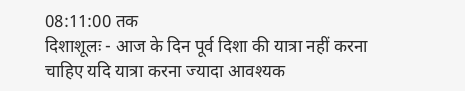08:11:00 तक
दिशाशूलः - आज के दिन पूर्व दिशा की यात्रा नहीं करना चाहिए यदि यात्रा करना ज्यादा आवश्यक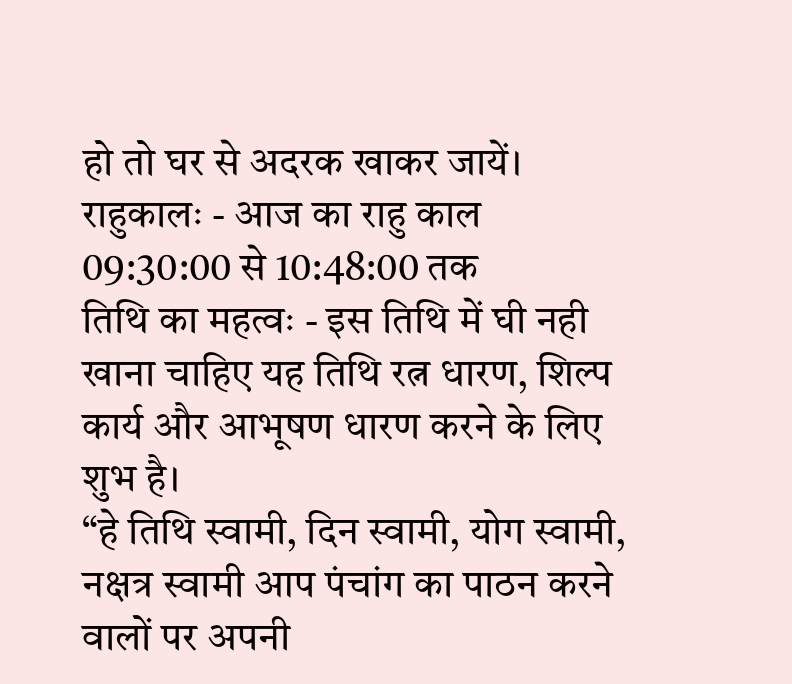हो तो घर से अदरक खाकर जायें।
राहुकालः - आज का राहु काल 09:30:00 से 10:48:00 तक
तिथि का महत्वः - इस तिथि में घी नही खाना चाहिए यह तिथि रत्न धारण, शिल्प कार्य और आभूषण धारण करने के लिए शुभ है।
“हे तिथि स्वामी, दिन स्वामी, योग स्वामी, नक्षत्र स्वामी आप पंचांग का पाठन करने वालों पर अपनी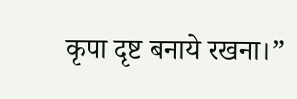कृपा दृष्ट बनाये रखना।”